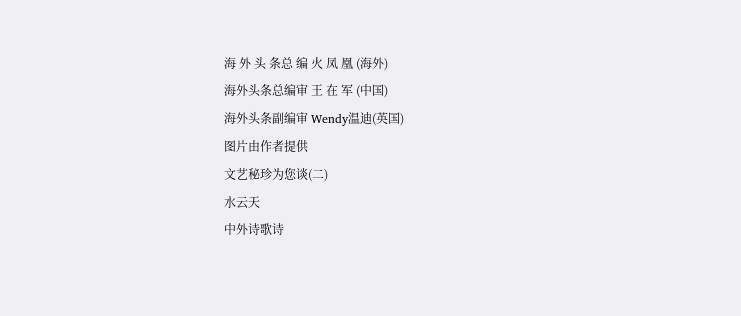海 外 头 条总 编 火 凤 凰 (海外)
海外头条总编审 王 在 军 (中国)
海外头条副编审 Wendy温迪(英国)
图片由作者提供
文艺秘珍为您谈(二)
水云天
中外诗歌诗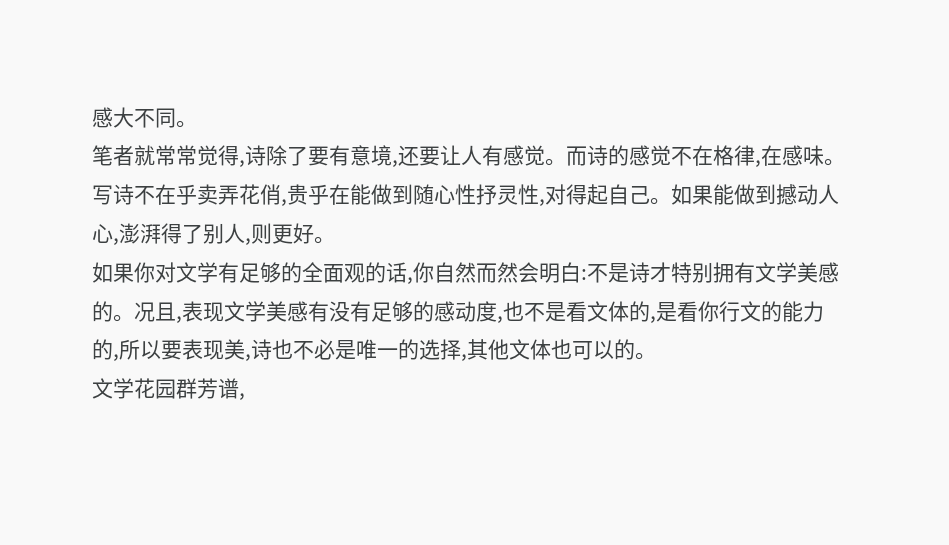感大不同。
笔者就常常觉得,诗除了要有意境,还要让人有感觉。而诗的感觉不在格律,在感味。
写诗不在乎卖弄花俏,贵乎在能做到随心性抒灵性,对得起自己。如果能做到撼动人心,澎湃得了别人,则更好。
如果你对文学有足够的全面观的话,你自然而然会明白:不是诗才特别拥有文学美感的。况且,表现文学美感有没有足够的感动度,也不是看文体的,是看你行文的能力的,所以要表现美,诗也不必是唯一的选择,其他文体也可以的。
文学花园群芳谱,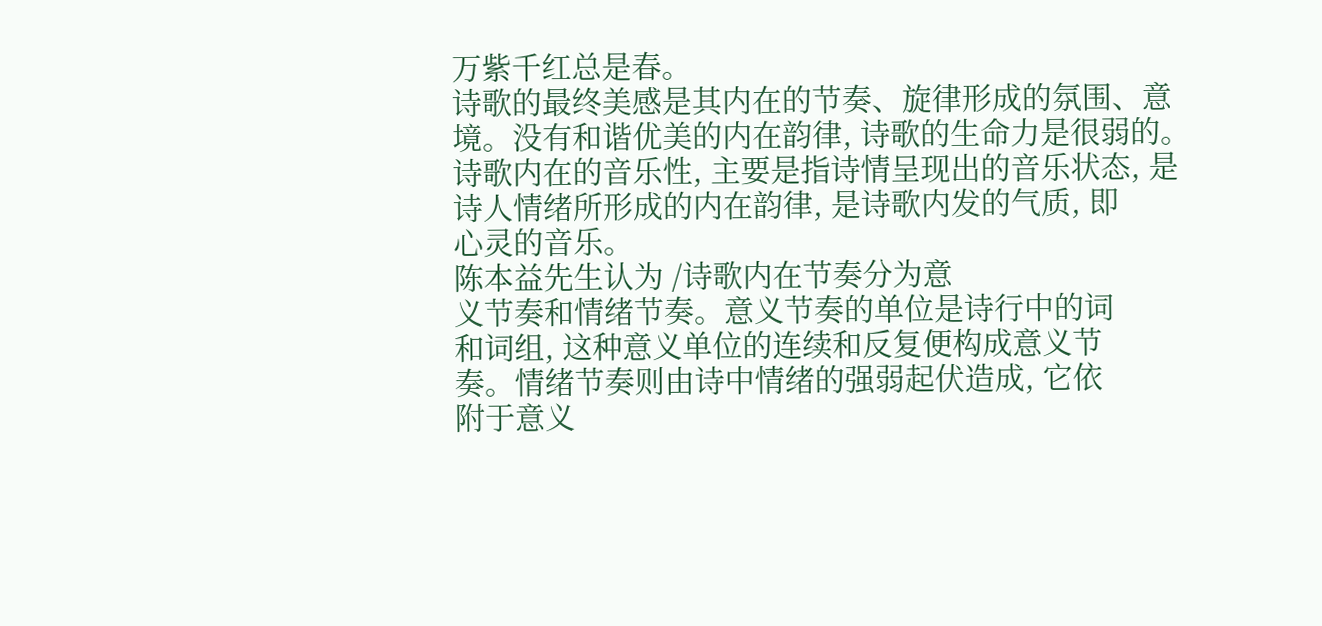万紫千红总是春。
诗歌的最终美感是其内在的节奏、旋律形成的氛围、意境。没有和谐优美的内在韵律, 诗歌的生命力是很弱的。
诗歌内在的音乐性, 主要是指诗情呈现出的音乐状态, 是
诗人情绪所形成的内在韵律, 是诗歌内发的气质, 即
心灵的音乐。
陈本益先生认为 /诗歌内在节奏分为意
义节奏和情绪节奏。意义节奏的单位是诗行中的词
和词组, 这种意义单位的连续和反复便构成意义节
奏。情绪节奏则由诗中情绪的强弱起伏造成, 它依
附于意义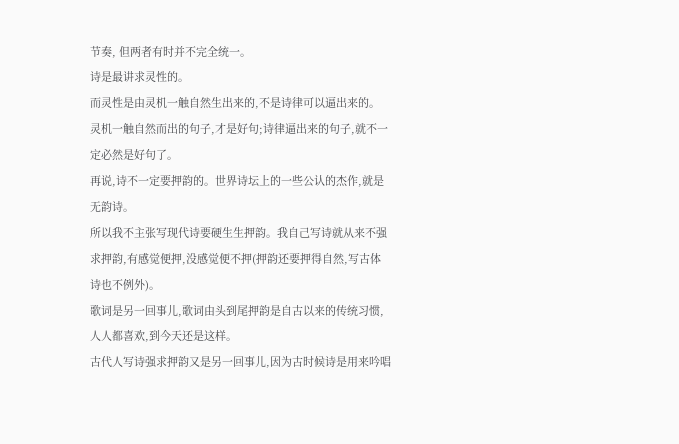节奏, 但两者有时并不完全统一。
诗是最讲求灵性的。
而灵性是由灵机一触自然生出来的,不是诗律可以逼出来的。
灵机一触自然而出的句子,才是好句;诗律逼出来的句子,就不一定必然是好句了。
再说,诗不一定要押韵的。世界诗坛上的一些公认的杰作,就是无韵诗。
所以我不主张写现代诗要硬生生押韵。我自己写诗就从来不强求押韵,有感觉便押,没感觉便不押(押韵还要押得自然,写古体诗也不例外)。
歌词是另一回事儿,歌词由头到尾押韵是自古以来的传统习惯,人人都喜欢,到今天还是这样。
古代人写诗强求押韵又是另一回事儿,因为古时候诗是用来吟唱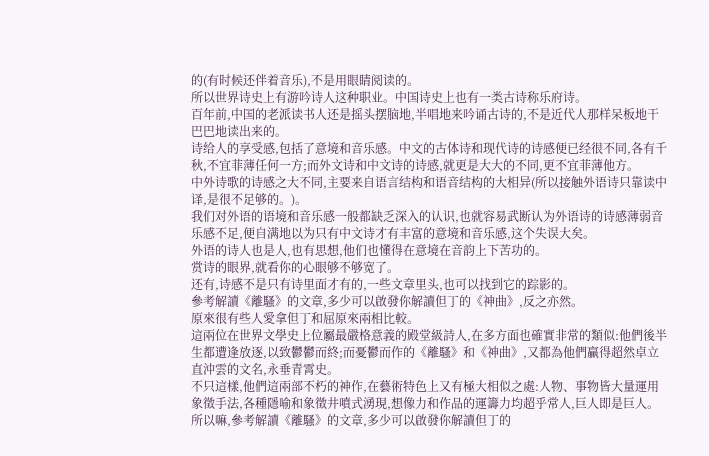的(有时候还伴着音乐),不是用眼睛阅读的。
所以世界诗史上有游吟诗人这种职业。中国诗史上也有一类古诗称乐府诗。
百年前,中国的老派读书人还是摇头摆脑地,半唱地来吟诵古诗的,不是近代人那样呆板地干巴巴地读出来的。
诗给人的享受感,包括了意境和音乐感。中文的古体诗和现代诗的诗感便已经很不同,各有千秋,不宜菲薄任何一方;而外文诗和中文诗的诗感,就更是大大的不同,更不宜菲薄他方。
中外诗歌的诗感之大不同,主要来自语言结构和语音结构的大相异(所以接触外语诗只靠读中译,是很不足够的。)。
我们对外语的语境和音乐感一般都缺乏深入的认识,也就容易武断认为外语诗的诗感薄弱音乐感不足,便自满地以为只有中文诗才有丰富的意境和音乐感,这个失误大矣。
外语的诗人也是人,也有思想,他们也懂得在意境在音韵上下苦功的。
赏诗的眼界,就看你的心眼够不够宽了。
还有,诗感不是只有诗里面才有的,一些文章里头,也可以找到它的踪影的。
參考解讀《離騷》的文章,多少可以啟發你解讀但丁的《神曲》,反之亦然。
原來很有些人愛拿但丁和屈原來兩相比較。
這兩位在世界文學史上位屬最嚴格意義的殿堂級詩人,在多方面也確實非常的類似:他們後半生都遭逢放逐,以致鬱鬱而終;而憂鬱而作的《離騷》和《神曲》,又都為他們贏得超然卓立直沖雲的文名,永垂青霄史。
不只這樣,他們這兩部不朽的神作,在藝術特色上又有極大相似之處:人物、事物皆大量運用象徵手法,各種隱喻和象徵井噴式湧現,想像力和作品的運籌力均超乎常人,巨人即是巨人。
所以嘛,參考解讀《離騷》的文章,多少可以啟發你解讀但丁的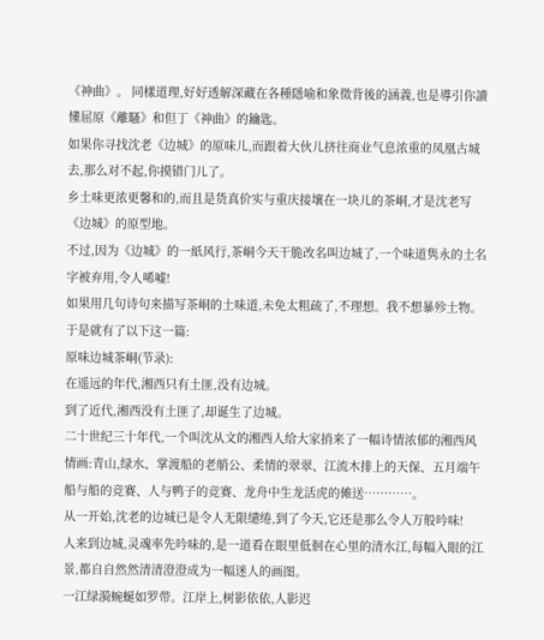《神曲》。 同樣道理,好好透解深藏在各種隱喻和象徵背後的涵義,也是導引你讀懂屈原《離騷》和但丁《神曲》的鑰匙。
如果你寻找沈老《边城》的原味儿,而跟着大伙儿挤往商业气息浓重的凤凰古城去,那么对不起,你摸错门儿了。
乡土味更浓更馨和的,而且是货真价实与重庆接壤在一块儿的茶峒,才是沈老写《边城》的原型地。
不过,因为《边城》的一紙风行,茶峒今天干脆改名叫边城了,一个味道隽永的土名字被弃用,令人唏嘘!
如果用几句诗句来描写茶峒的土味道,未免太粗疏了,不理想。我不想暴殄土物。于是就有了以下这一篇:
原味边城茶峒(节录):
在遥远的年代,湘西只有土匪,没有边城。
到了近代,湘西没有土匪了,却诞生了边城。
二十世纪三十年代,一个叫沈从文的湘西人给大家捎来了一幅诗情浓郁的湘西风情画:青山,绿水、掌渡船的老艄公、柔情的翠翠、江流木排上的天保、五月端午船与船的竞赛、人与鸭子的竞赛、龙舟中生龙活虎的傩送…………。
从一开始,沈老的边城已是令人无限缱绻,到了今天,它还是那么令人万般吟味!
人来到边城,灵魂率先吟味的,是一道看在眼里低徊在心里的清水江,每幅入眼的江景,都自自然然清清澄澄成为一幅迷人的画图。
一江绿漪蜿蜒如罗带。江岸上,树影依依,人影迟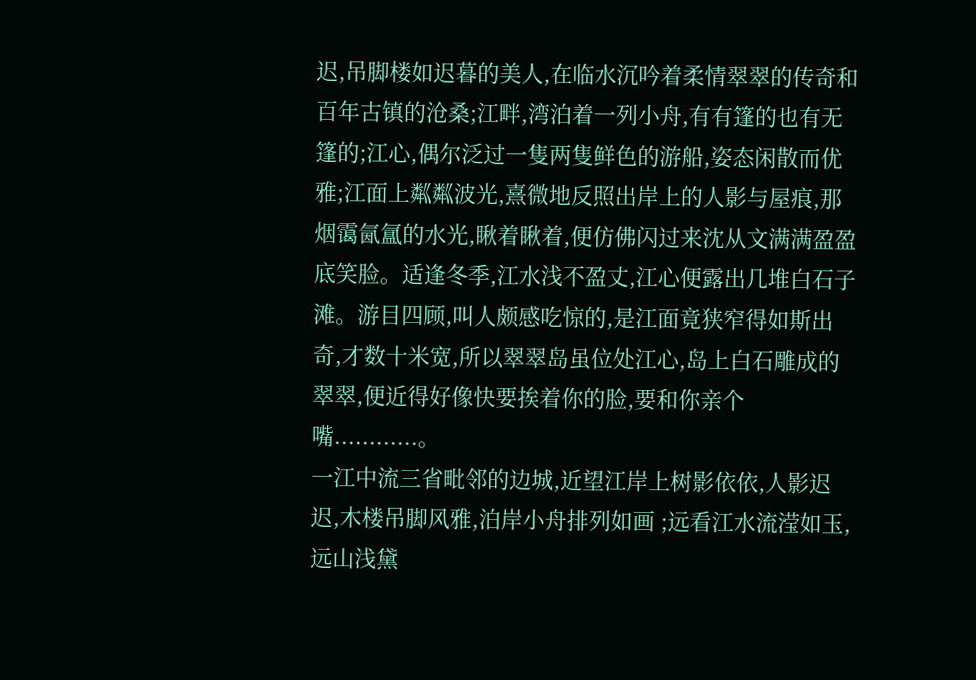迟,吊脚楼如迟暮的美人,在临水沉吟着柔情翠翠的传奇和百年古镇的沧桑;江畔,湾泊着一列小舟,有有篷的也有无篷的;江心,偶尔泛过一隻两隻鲜色的游船,姿态闲散而优雅;江面上粼粼波光,熹微地反照出岸上的人影与屋痕,那烟霭氤氲的水光,瞅着瞅着,便仿佛闪过来沈从文满满盈盈底笑脸。适逢冬季,江水浅不盈丈,江心便露出几堆白石子滩。游目四顾,叫人颇感吃惊的,是江面竟狭窄得如斯出奇,才数十米宽,所以翠翠岛虽位处江心,岛上白石雕成的翠翠,便近得好像快要挨着你的脸,要和你亲个嘴............。
一江中流三省毗邻的边城,近望江岸上树影依依,人影迟迟,木楼吊脚风雅,泊岸小舟排列如画 ;远看江水流滢如玉,远山浅黛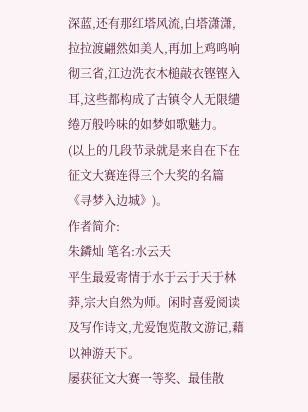深蓝,还有那红塔风流,白塔潇潇,拉拉渡翩然如美人,再加上鸡鸣响彻三省,江边洗衣木槌敲衣铿铿入耳,这些都构成了古镇令人无限缱绻万般吟味的如梦如歌魅力。
(以上的几段节录就是来自在下在征文大赛连得三个大奖的名篇《寻梦入边城》)。
作者简介:
朱鏻灿 笔名:水云天
平生最爱寄情于水于云于天于林莽,宗大自然为师。闲时喜爱阅读及写作诗文,尤爱饱览散文游记,藉以神游天下。
屡获征文大赛一等奖、最佳散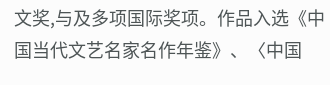文奖,与及多项国际奖项。作品入选《中国当代文艺名家名作年鉴》、〈中国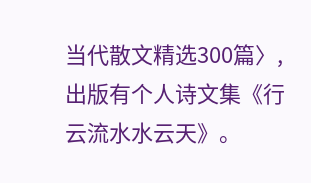当代散文精选300篇〉,出版有个人诗文集《行云流水水云天》。